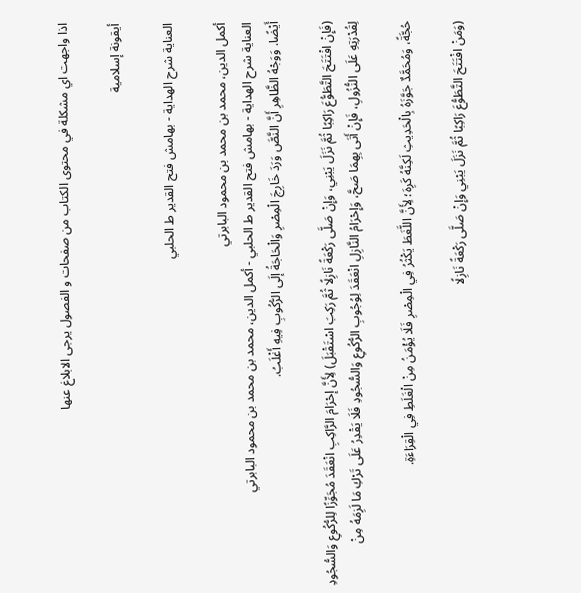اذا واجهت اي مشكلة في محتوى الكتاب من صفحات و الفصول يرجى الابلاغ عنها

أيقونة إسلامية

العناية شرح الهداية - بهامش فتح القدير ط الحلبي

أكمل الدين، محمد بن محمد بن محمود البابرتي
العناية شرح الهداية - بهامش فتح القدير ط الحلبي - أكمل الدين، محمد بن محمد بن محمود البابرتي
أَيْضًا. وَوَجْهُ الظَّاهِرِ أَنَّ النَّصَّ وَرَدَ خَارِجَ الْمِصْرِ وَالْحَاجَةُ إلَى الرُّكُوبِ فِيهِ أَغْلَبُ.

(فَإِنْ افْتَتَحَ التَّطَوُّعَ رَاكِبًا ثُمَّ نَزَلَ يَبْنِي، وَإِنْ صَلَّى رَكْعَةً نَازِلًا ثُمَّ رَكِبَ اسْتَقْبَلَ) لِأَنَّ إحْرَامَ الرَّاكِبِ انْعَقَدَ مُجَوِّزًا لِلرُّكُوعِ وَالسُّجُودِ لِقُدْرَتِهِ عَلَى النُّزُولِ، فَإِنْ أَتَى بِهِمَا صَحَّ، وَإِحْرَامُ النَّازِلِ انْعَقَدَ لِوُجُوبِ الرُّكُوعِ وَالسُّجُودِ فَلَا يَقْدِرُ عَلَى تَرْكِ مَا لَزِمَهُ مِنْ

حُجَّةً، وَمُحَمَّدٌ جَوَّزَهُ بِالْحَدِيثِ لَكِنَّهُ كَرِهَ؛ لِأَنَّ اللَّغَطَ يَكْثُرُ فِي الْمِصْرِ فَلَا يُؤْمَنُ مِنْ الْغَلَطِ فِي الْقِرَاءَةِ.

(وَمَنْ افْتَتَحَ التَّطَوُّعَ رَاكِبًا ثُمَّ نَزَلَ يَبْنِي وَإِنْ صَلَّى رَكْعَةً نَازِلًا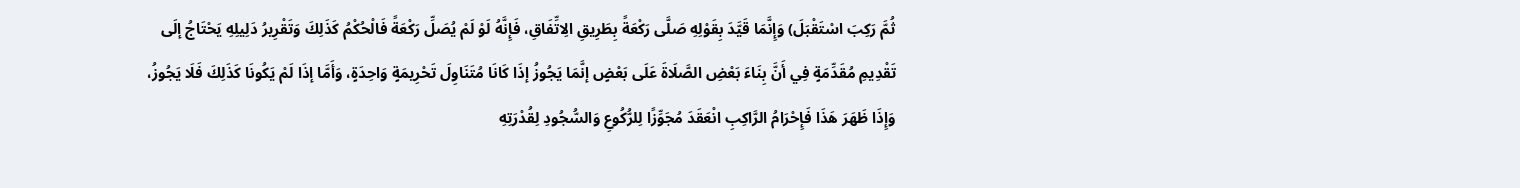ثُمَّ رَكِبَ اسْتَقْبَلَ) وَإِنَّمَا قَيَّدَ بِقَوْلِهِ صَلَّى رَكْعَةً بِطَرِيقِ الِاتِّفَاقِ، فَإِنَّهُ لَوْ لَمْ يُصَلِّ رَكْعَةً فَالْحُكْمُ كَذَلِكَ وَتَقْرِيرُ دَلِيلِهِ يَحْتَاجُ إلَى تَقْدِيمِ مُقَدِّمَةٍ فِي أَنَّ بِنَاءَ بَعْضِ الصَّلَاةَ عَلَى بَعْضٍ إنَّمَا يَجُوزُ إذَا كَانَا مُتَنَاوِلَ تَحْرِيمَةٍ وَاحِدَةٍ، وَأَمَّا إذَا لَمْ يَكُونَا كَذَلِكَ فَلَا يَجُوزُ، وَإِذَا ظَهَرَ هَذَا فَإِحْرَامُ الرَّاكِبِ انْعَقَدَ مُجَوِّزًا لِلرُّكُوعِ وَالسُّجُودِ لِقُدْرَتِهِ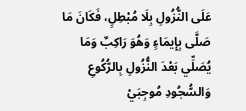عَلَى النُّزُولِ بِلَا مُبْطِلٍ، فَكَانَ مَا صَلَّى بِإِيمَاءٍ وَهُوَ رَاكِبٌ وَمَا يُصَلِّي بَعْدَ النُّزُولِ بِالرُّكُوعِ وَالسُّجُودِ مُوجِبَيْ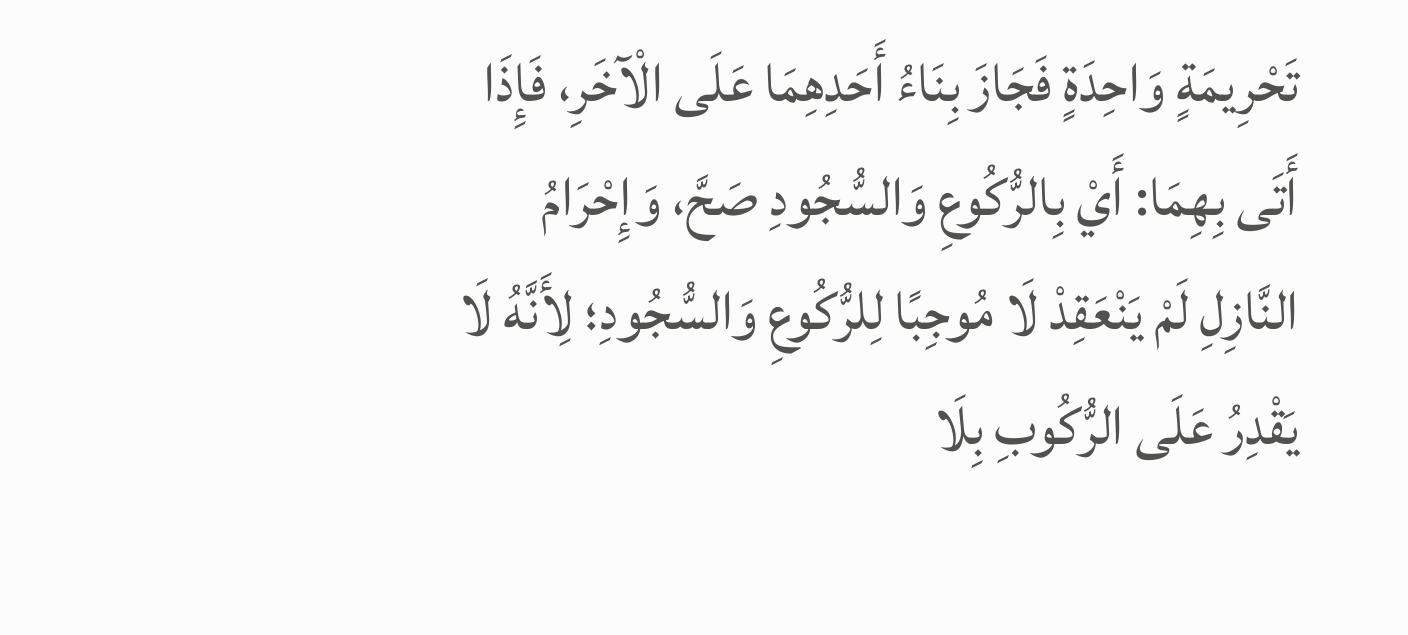تَحْرِيمَةٍ وَاحِدَةٍ فَجَازَ بِنَاءُ أَحَدِهِمَا عَلَى الْآخَرِ، فَإِذَا أَتَى بِهِمَا: أَيْ بِالرُّكُوعِ وَالسُّجُودِ صَحَّ، وَإِحْرَامُ النَّازِلِ لَمْ يَنْعَقِدْ لَا مُوجِبًا لِلرُّكُوعِ وَالسُّجُودِ؛ لِأَنَّهُ لَا يَقْدِرُ عَلَى الرُّكُوبِ بِلَا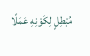مُبْطِلٍ لِكَوْنِهِ عَمَلًا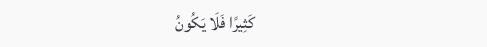كَثِيرًا فَلَا يَكُونُ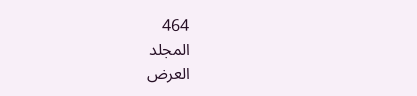464
المجلد
العرض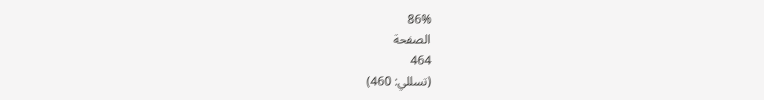86%
الصفحة
464
(تسللي: 460)